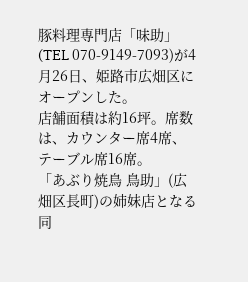豚料理専門店「味助」(TEL 070-9149-7093)が4月26日、姫路市広畑区にオープンした。
店舗面積は約16坪。席数は、カウンター席4席、テーブル席16席。
「あぶり焼鳥 鳥助」(広畑区長町)の姉妹店となる同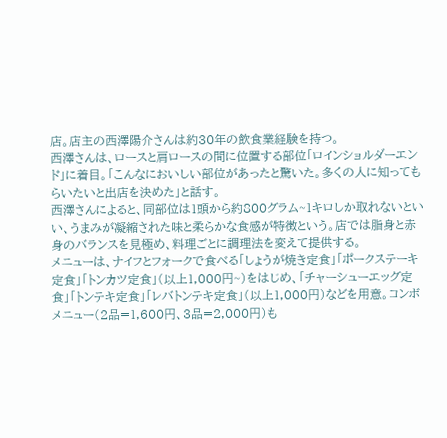店。店主の西澤陽介さんは約30年の飲食業経験を持つ。
西澤さんは、ロースと肩ロースの間に位置する部位「ロインショルダーエンド」に着目。「こんなにおいしい部位があったと驚いた。多くの人に知ってもらいたいと出店を決めた」と話す。
西澤さんによると、同部位は1頭から約800グラム~1キロしか取れないといい、うまみが凝縮された味と柔らかな食感が特徴という。店では脂身と赤身のバランスを見極め、料理ごとに調理法を変えて提供する。
メニューは、ナイフとフォークで食べる「しょうが焼き定食」「ポークステーキ定食」「トンカツ定食」(以上1,000円~)をはじめ、「チャーシューエッグ定食」「トンテキ定食」「レバトンテキ定食」(以上1,000円)などを用意。コンボメニュー(2品=1,600円、3品=2,000円)も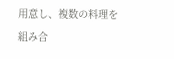用意し、複数の料理を組み合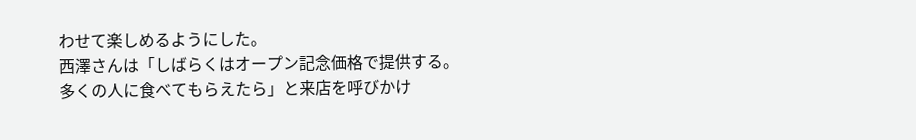わせて楽しめるようにした。
西澤さんは「しばらくはオープン記念価格で提供する。多くの人に食べてもらえたら」と来店を呼びかけ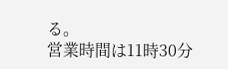る。
営業時間は11時30分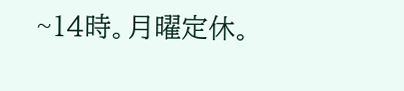~14時。月曜定休。